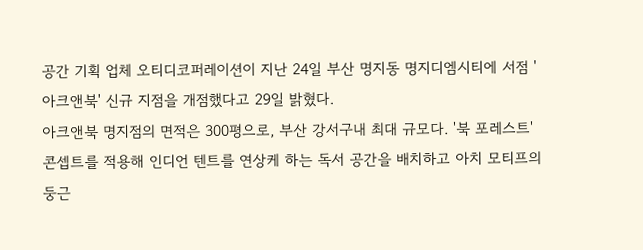공간 기획 업체 오티디코퍼레이션이 지난 24일 부산 명지동 명지디엠시티에 서점 '아크앤북' 신규 지점을 개점했다고 29일 밝혔다.
아크앤북 명지점의 면적은 300평으로, 부산 강서구내 최대 규모다. '북 포레스트' 콘셉트를 적용해 인디언 텐트를 연상케 하는 독서 공간을 배치하고 아치 모티프의 둥근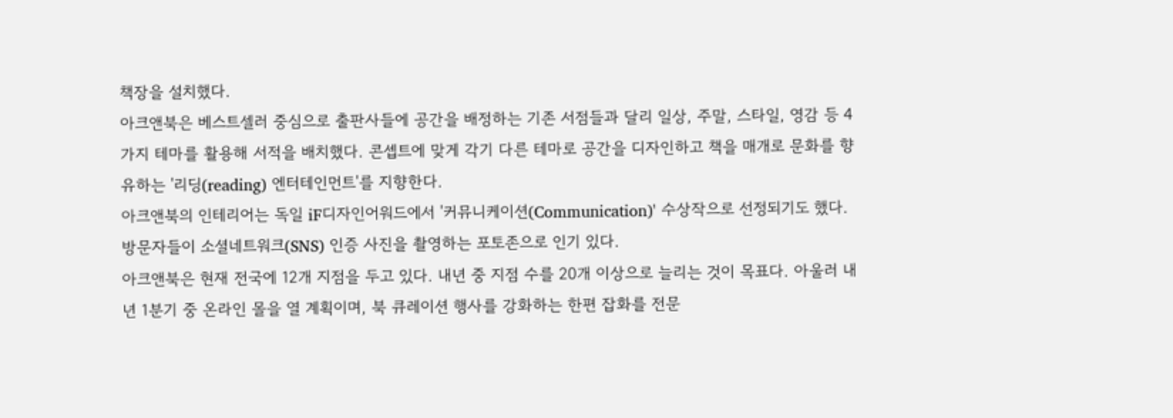책장을 설치했다.
아크앤북은 베스트셀러 중심으로 출판사들에 공간을 배정하는 기존 서점들과 달리 일상, 주말, 스타일, 영감 등 4가지 테마를 활용해 서적을 배치했다. 콘셉트에 맞게 각기 다른 테마로 공간을 디자인하고 책을 매개로 문화를 향유하는 '리딩(reading) 엔터테인먼트'를 지향한다.
아크앤북의 인테리어는 독일 iF디자인어워드에서 '커뮤니케이션(Communication)' 수상작으로 선정되기도 했다. 방문자들이 소셜네트워크(SNS) 인증 사진을 촬영하는 포토존으로 인기 있다.
아크앤북은 현재 전국에 12개 지점을 두고 있다. 내년 중 지점 수를 20개 이상으로 늘리는 것이 목표다. 아울러 내년 1분기 중 온라인 몰을 열 계획이며, 북 큐레이션 행사를 강화하는 한편 잡화를 전문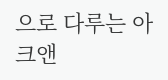으로 다루는 아크앤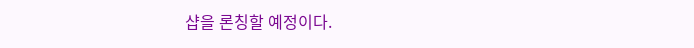샵을 론칭할 예정이다.